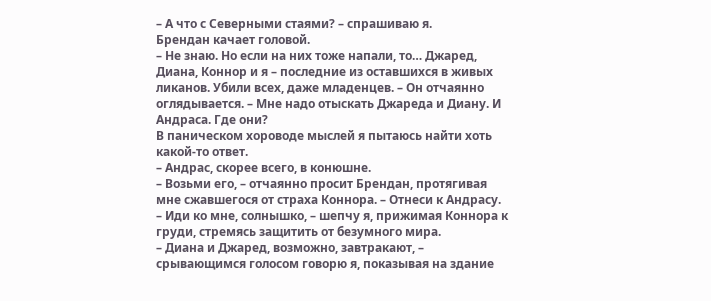– А что с Северными стаями? – спрашиваю я.
Брендан качает головой.
– Не знаю. Но если на них тоже напали, то… Джаред, Диана, Коннор и я – последние из оставшихся в живых ликанов. Убили всех, даже младенцев. – Он отчаянно оглядывается. – Мне надо отыскать Джареда и Диану. И Андраса. Где они?
В паническом хороводе мыслей я пытаюсь найти хоть какой-то ответ.
– Андрас, скорее всего, в конюшне.
– Возьми его, – отчаянно просит Брендан, протягивая мне сжавшегося от страха Коннора. – Отнеси к Андрасу.
– Иди ко мне, солнышко, – шепчу я, прижимая Коннора к груди, стремясь защитить от безумного мира.
– Диана и Джаред, возможно, завтракают, – срывающимся голосом говорю я, показывая на здание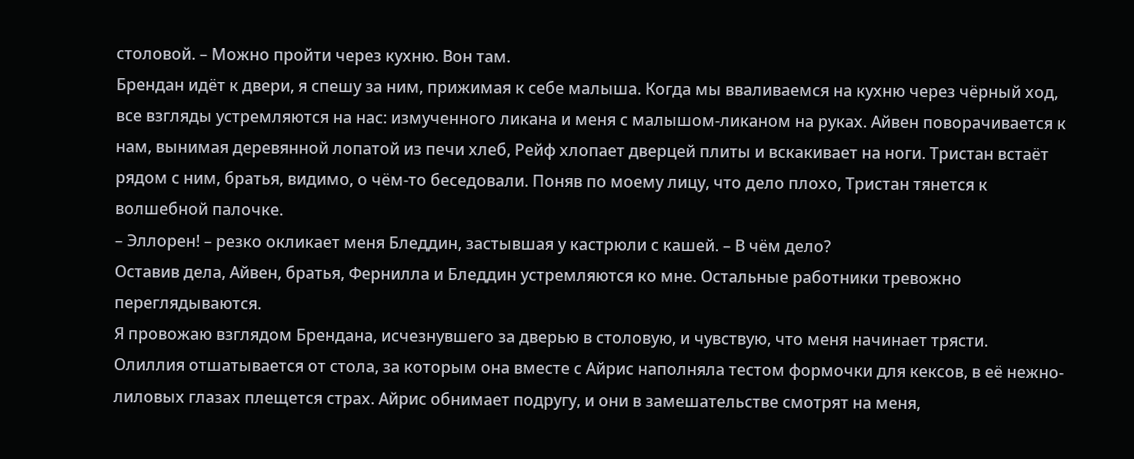столовой. – Можно пройти через кухню. Вон там.
Брендан идёт к двери, я спешу за ним, прижимая к себе малыша. Когда мы вваливаемся на кухню через чёрный ход, все взгляды устремляются на нас: измученного ликана и меня с малышом-ликаном на руках. Айвен поворачивается к нам, вынимая деревянной лопатой из печи хлеб, Рейф хлопает дверцей плиты и вскакивает на ноги. Тристан встаёт рядом с ним, братья, видимо, о чём-то беседовали. Поняв по моему лицу, что дело плохо, Тристан тянется к волшебной палочке.
– Эллорен! – резко окликает меня Бледдин, застывшая у кастрюли с кашей. – В чём дело?
Оставив дела, Айвен, братья, Фернилла и Бледдин устремляются ко мне. Остальные работники тревожно переглядываются.
Я провожаю взглядом Брендана, исчезнувшего за дверью в столовую, и чувствую, что меня начинает трясти.
Олиллия отшатывается от стола, за которым она вместе с Айрис наполняла тестом формочки для кексов, в её нежно-лиловых глазах плещется страх. Айрис обнимает подругу, и они в замешательстве смотрят на меня,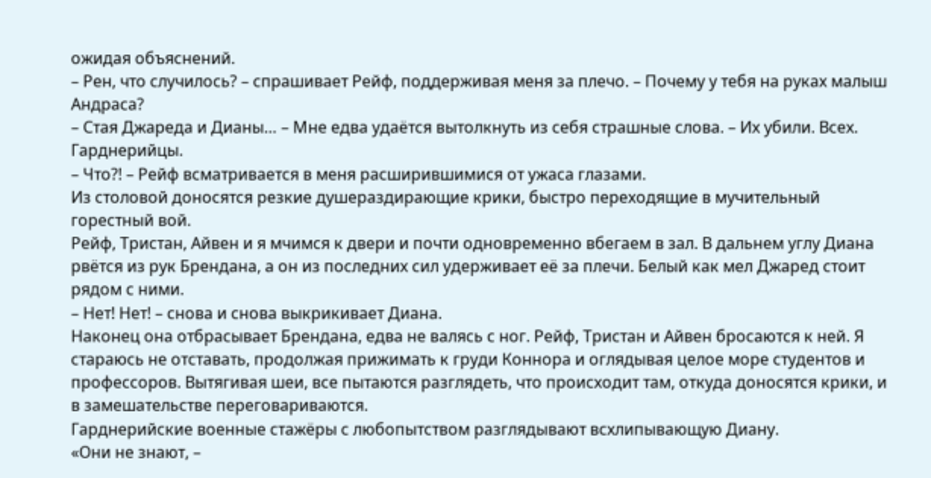ожидая объяснений.
– Рен, что случилось? – спрашивает Рейф, поддерживая меня за плечо. – Почему у тебя на руках малыш Андраса?
– Стая Джареда и Дианы… – Мне едва удаётся вытолкнуть из себя страшные слова. – Их убили. Всех. Гарднерийцы.
– Что?! – Рейф всматривается в меня расширившимися от ужаса глазами.
Из столовой доносятся резкие душераздирающие крики, быстро переходящие в мучительный горестный вой.
Рейф, Тристан, Айвен и я мчимся к двери и почти одновременно вбегаем в зал. В дальнем углу Диана рвётся из рук Брендана, а он из последних сил удерживает её за плечи. Белый как мел Джаред стоит рядом с ними.
– Нет! Нет! – снова и снова выкрикивает Диана.
Наконец она отбрасывает Брендана, едва не валясь с ног. Рейф, Тристан и Айвен бросаются к ней. Я стараюсь не отставать, продолжая прижимать к груди Коннора и оглядывая целое море студентов и профессоров. Вытягивая шеи, все пытаются разглядеть, что происходит там, откуда доносятся крики, и в замешательстве переговариваются.
Гарднерийские военные стажёры с любопытством разглядывают всхлипывающую Диану.
«Они не знают, –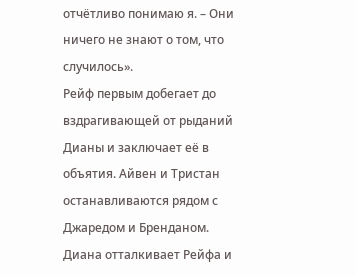отчётливо понимаю я. – Они ничего не знают о том, что случилось».
Рейф первым добегает до вздрагивающей от рыданий Дианы и заключает её в объятия. Айвен и Тристан останавливаются рядом с Джаредом и Бренданом. Диана отталкивает Рейфа и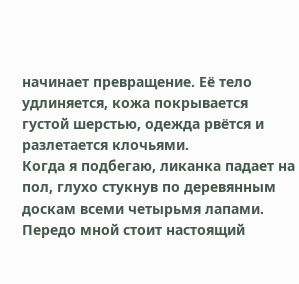начинает превращение. Её тело удлиняется, кожа покрывается густой шерстью, одежда рвётся и разлетается клочьями.
Когда я подбегаю, ликанка падает на пол, глухо стукнув по деревянным доскам всеми четырьмя лапами. Передо мной стоит настоящий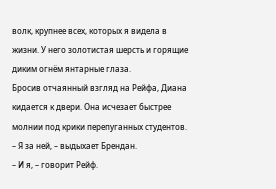волк, крупнее всех, которых я видела в жизни. У него золотистая шерсть и горящие диким огнём янтарные глаза.
Бросив отчаянный взгляд на Рейфа, Диана кидается к двери. Она исчезает быстрее молнии под крики перепуганных студентов.
– Я за ней, – выдыхает Брендан.
– И я, – говорит Рейф.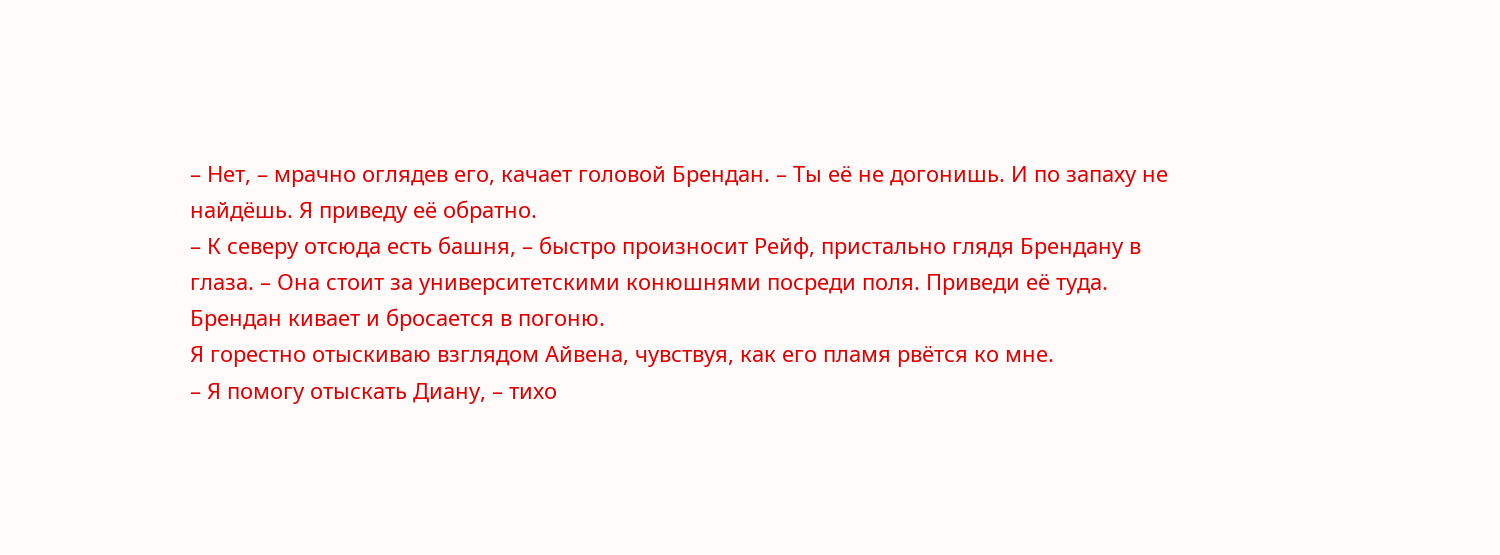– Нет, – мрачно оглядев его, качает головой Брендан. – Ты её не догонишь. И по запаху не найдёшь. Я приведу её обратно.
– К северу отсюда есть башня, – быстро произносит Рейф, пристально глядя Брендану в глаза. – Она стоит за университетскими конюшнями посреди поля. Приведи её туда.
Брендан кивает и бросается в погоню.
Я горестно отыскиваю взглядом Айвена, чувствуя, как его пламя рвётся ко мне.
– Я помогу отыскать Диану, – тихо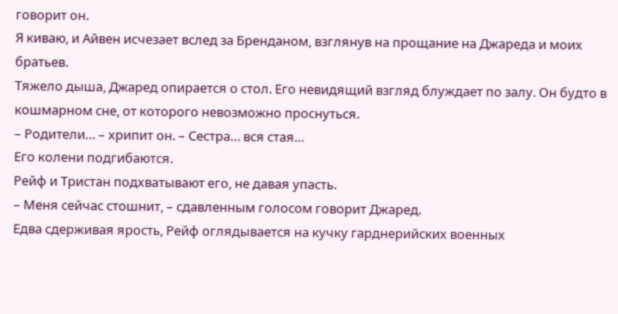говорит он.
Я киваю, и Айвен исчезает вслед за Бренданом, взглянув на прощание на Джареда и моих братьев.
Тяжело дыша, Джаред опирается о стол. Его невидящий взгляд блуждает по залу. Он будто в кошмарном сне, от которого невозможно проснуться.
– Родители… – хрипит он. – Сестра… вся стая…
Его колени подгибаются.
Рейф и Тристан подхватывают его, не давая упасть.
– Меня сейчас стошнит, – сдавленным голосом говорит Джаред.
Едва сдерживая ярость, Рейф оглядывается на кучку гарднерийских военных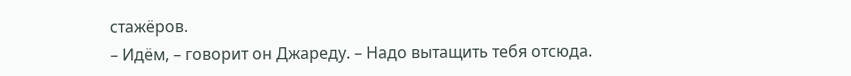стажёров.
– Идём, – говорит он Джареду. – Надо вытащить тебя отсюда.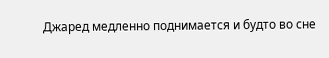Джаред медленно поднимается и будто во сне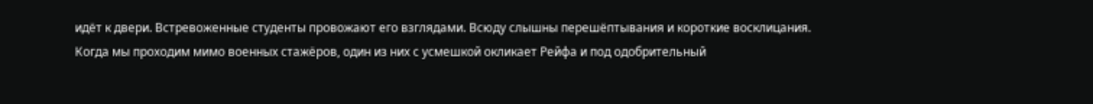идёт к двери. Встревоженные студенты провожают его взглядами. Всюду слышны перешёптывания и короткие восклицания.
Когда мы проходим мимо военных стажёров, один из них с усмешкой окликает Рейфа и под одобрительный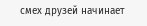смех друзей начинает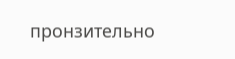пронзительно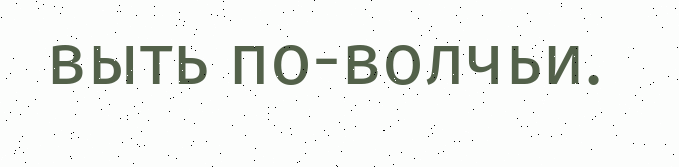выть по-волчьи.